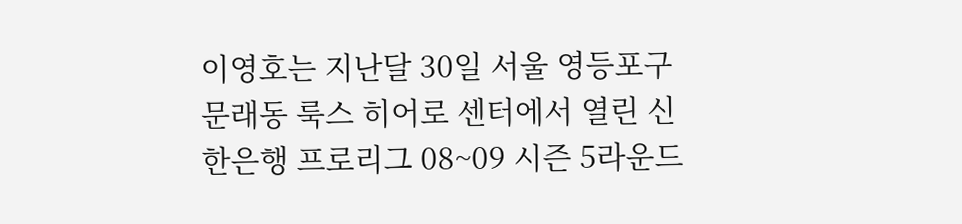이영호는 지난달 30일 서울 영등포구 문래동 룩스 히어로 센터에서 열린 신한은행 프로리그 08~09 시즌 5라운드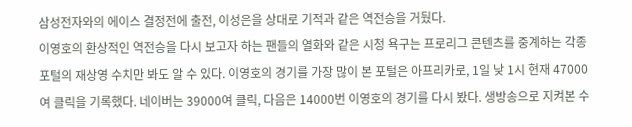삼성전자와의 에이스 결정전에 출전, 이성은을 상대로 기적과 같은 역전승을 거뒀다.
이영호의 환상적인 역전승을 다시 보고자 하는 팬들의 열화와 같은 시청 욕구는 프로리그 콘텐츠를 중계하는 각종 포털의 재상영 수치만 봐도 알 수 있다. 이영호의 경기를 가장 많이 본 포털은 아프리카로, 1일 낮 1시 현재 47000여 클릭을 기록했다. 네이버는 39000여 클릭, 다음은 14000번 이영호의 경기를 다시 봤다. 생방송으로 지켜본 수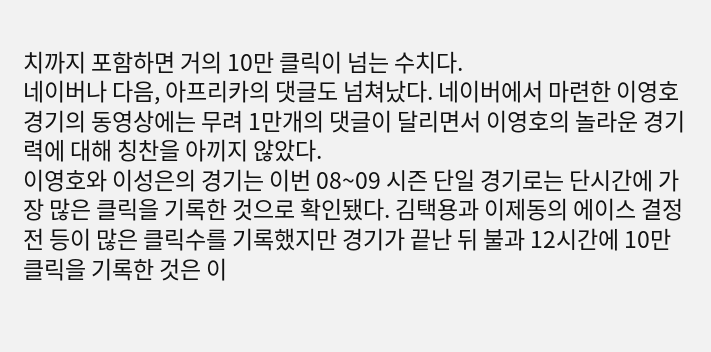치까지 포함하면 거의 10만 클릭이 넘는 수치다.
네이버나 다음, 아프리카의 댓글도 넘쳐났다. 네이버에서 마련한 이영호 경기의 동영상에는 무려 1만개의 댓글이 달리면서 이영호의 놀라운 경기력에 대해 칭찬을 아끼지 않았다.
이영호와 이성은의 경기는 이번 08~09 시즌 단일 경기로는 단시간에 가장 많은 클릭을 기록한 것으로 확인됐다. 김택용과 이제동의 에이스 결정전 등이 많은 클릭수를 기록했지만 경기가 끝난 뒤 불과 12시간에 10만 클릭을 기록한 것은 이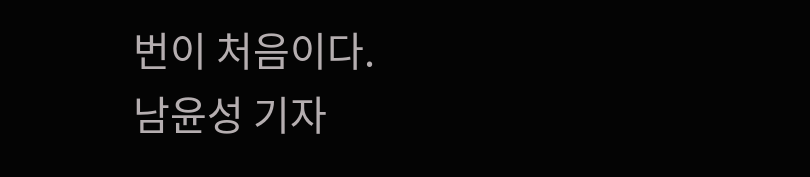번이 처음이다.
남윤성 기자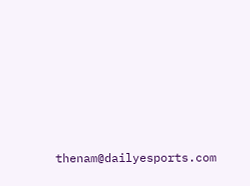thenam@dailyesports.com